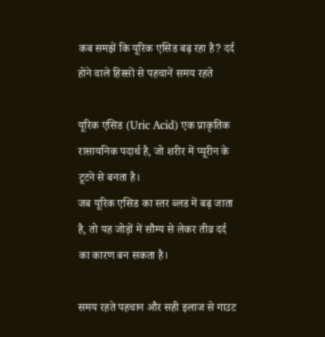कब समझें कि यूरिक एसिड बढ़ रहा है? दर्द होने वाले हिस्सों से पहचानें समय रहते

यूरिक एसिड (Uric Acid) एक प्राकृतिक रासायनिक पदार्थ है, जो शरीर में प्यूरीन के टूटने से बनता है।
जब यूरिक एसिड का स्तर ब्लड में बढ़ जाता है, तो यह जोड़ों में सौम्य से लेकर तीव्र दर्द का कारण बन सकता है।

समय रहते पहचान और सही इलाज से गाउट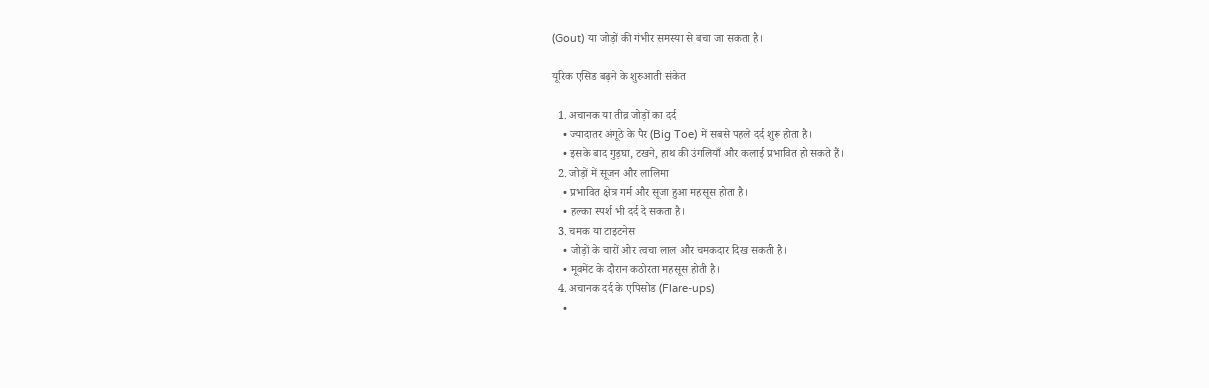(Gout) या जोड़ों की गंभीर समस्या से बचा जा सकता है।

यूरिक एसिड बढ़ने के शुरुआती संकेत

  1. अचानक या तीव्र जोड़ों का दर्द
    • ज्यादातर अंगूठे के पैर (Big Toe) में सबसे पहले दर्द शुरू होता है।
    • इसके बाद गुड़घा, टखने, हाथ की उंगलियाँ और कलाई प्रभावित हो सकते हैं।
  2. जोड़ों में सूजन और लालिमा
    • प्रभावित क्षेत्र गर्म और सूजा हुआ महसूस होता है।
    • हल्का स्पर्श भी दर्द दे सकता है।
  3. चमक या टाइटनेस
    • जोड़ों के चारों ओर त्वचा लाल और चमकदार दिख सकती है।
    • मूवमेंट के दौरान कठोरता महसूस होती है।
  4. अचानक दर्द के एपिसोड (Flare-ups)
    •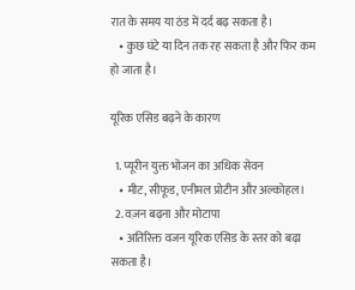रात के समय या ठंड में दर्द बढ़ सकता है।
    • कुछ घंटे या दिन तक रह सकता है और फिर कम हो जाता है।

यूरिक एसिड बढ़ने के कारण

  1. प्यूरीन युक्त भोजन का अधिक सेवन
    • मीट, सीफूड, एनीमल प्रोटीन और अल्कोहल।
  2. वज़न बढ़ना और मोटापा
    • अतिरिक्त वजन यूरिक एसिड के स्तर को बढ़ा सकता है।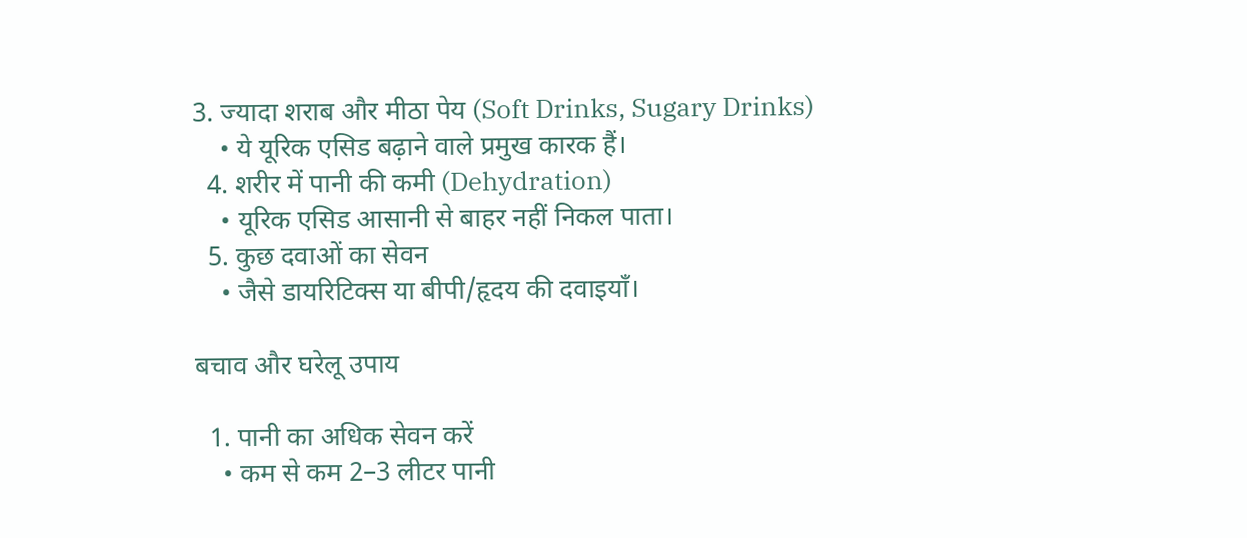3. ज्यादा शराब और मीठा पेय (Soft Drinks, Sugary Drinks)
    • ये यूरिक एसिड बढ़ाने वाले प्रमुख कारक हैं।
  4. शरीर में पानी की कमी (Dehydration)
    • यूरिक एसिड आसानी से बाहर नहीं निकल पाता।
  5. कुछ दवाओं का सेवन
    • जैसे डायरिटिक्स या बीपी/हृदय की दवाइयाँ।

बचाव और घरेलू उपाय

  1. पानी का अधिक सेवन करें
    • कम से कम 2–3 लीटर पानी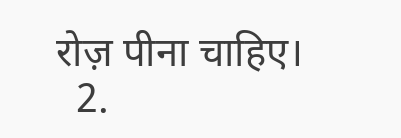रोज़ पीना चाहिए।
  2.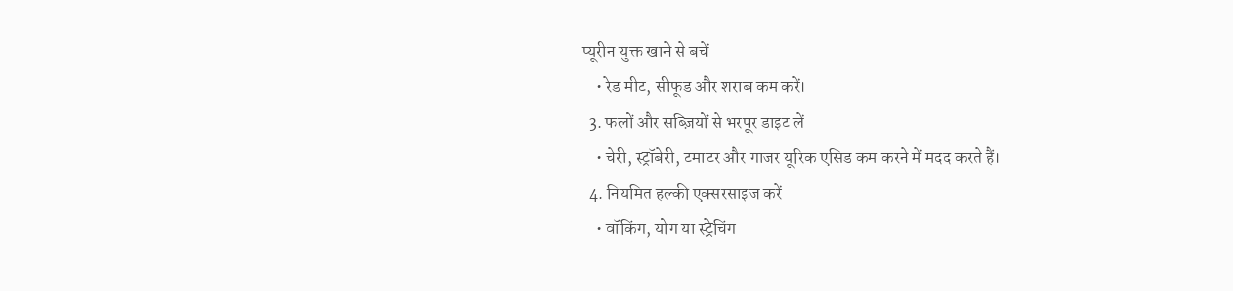प्यूरीन युक्त खाने से बचें
    • रेड मीट, सीफूड और शराब कम करें।
  3. फलों और सब्ज़ियों से भरपूर डाइट लें
    • चेरी, स्ट्रॉबेरी, टमाटर और गाजर यूरिक एसिड कम करने में मदद करते हैं।
  4. नियमित हल्की एक्सरसाइज करें
    • वॉकिंग, योग या स्ट्रेचिंग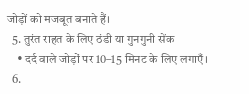जोड़ों को मजबूत बनाते हैं।
  5. तुरंत राहत के लिए ठंडी या गुनगुनी सेंक
    • दर्द वाले जोड़ों पर 10–15 मिनट के लिए लगाएँ।
  6.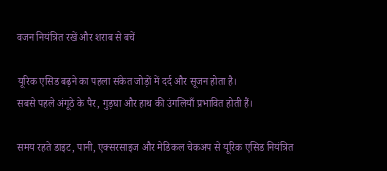वजन नियंत्रित रखें और शराब से बचें

यूरिक एसिड बढ़ने का पहला संकेत जोड़ों में दर्द और सूजन होता है।
सबसे पहले अंगूठे के पैर, गुड़घा और हाथ की उंगलियाँ प्रभावित होती हैं।

समय रहते डाइट, पानी, एक्सरसाइज और मेडिकल चेकअप से यूरिक एसिड नियंत्रित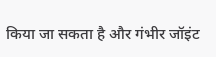किया जा सकता है और गंभीर जॉइंट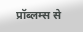प्रॉब्लम्स से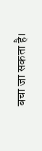बचा जा सकता है।